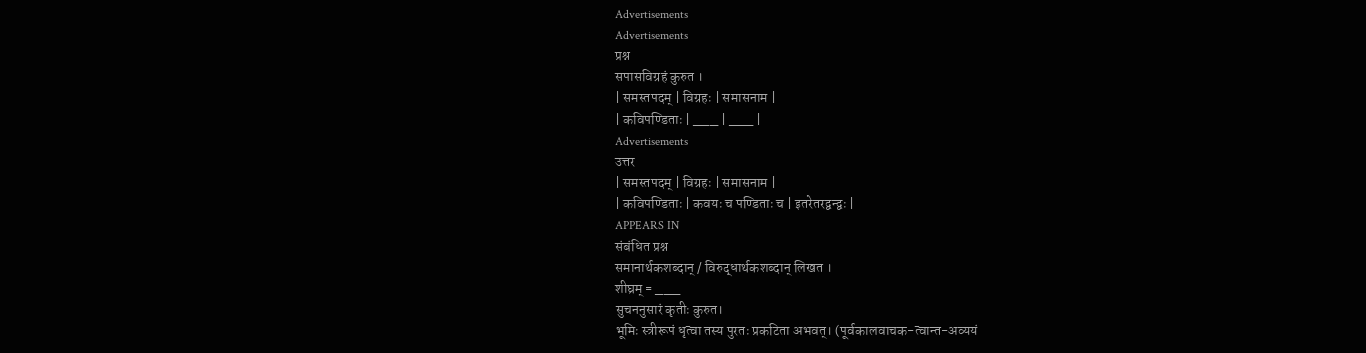Advertisements
Advertisements
प्रश्न
सपासविग्रहं कुरुत ।
| समस्तपदम् | विग्रहः | समासनाम |
| कविपण्डिताः | ___ | ___ |
Advertisements
उत्तर
| समस्तपदम् | विग्रहः | समासनाम |
| कविपण्डिताः | कवयः च पण्डिताः च | इतरेतरद्वन्द्वः |
APPEARS IN
संबंधित प्रश्न
समानार्थकशब्दान् / विरुद्धार्थकशब्दान् लिखत ।
शीघ्रम् = ___
सुचननुसारं कृतीः कुरुत।
भूमिः स्त्रीरूपं धृत्वा तस्य पुरतः प्रकटिता अभवत्। (पूर्वकालवाचक-त्वान्त-अव्ययं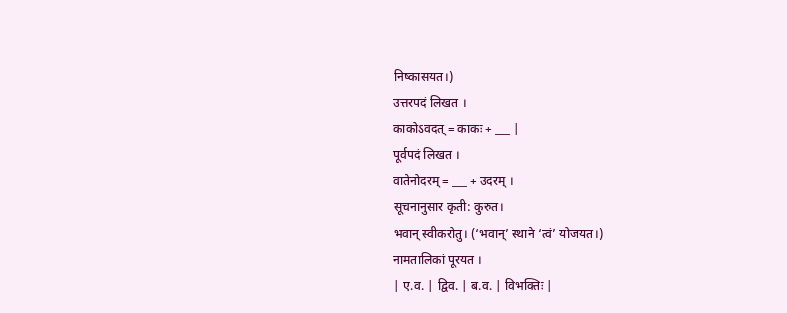निष्कासयत।)
उत्तरपदं लिखत ।
काकोऽवदत् = काकः + ___ |
पूर्वपदं लिखत ।
वातेनोदरम् = ___ + उदरम् ।
सूचनानुसार कृती: कुरुत।
भवान् स्वीकरोतु। (‘भवान्’ स्थाने ‘त्वं’ योजयत।)
नामतालिकां पूरयत ।
| ए.व. | द्विव. | ब.व. | विभक्तिः |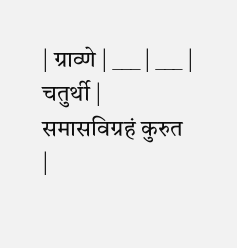| ग्राव्णे | ___ | ___ | चतुर्थी |
समासविग्रहं कुरुत
|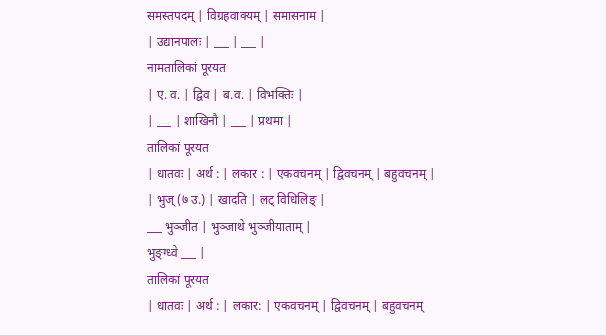समस्तपदम् | विग्रहवाक्यम् | समासनाम |
| उद्यानपालः | ___ | ___ |
नामतालिकां पूरयत
| ए. व. | द्विव | ब.व. | विभक्तिः |
| ___ | शाखिनौ | ___ | प्रथमा |
तालिकां पूरयत
| धातवः | अर्थ : | लकार : | एकवचनम् | द्विवचनम् | बहुवचनम् |
| भुज् (७ उ.) | खादति | लट् विधिलिङ् |
___ भुञ्जीत | भुञ्जाथे भुञ्जीयाताम् |
भुङ्ग्ध्वे ___ |
तालिकां पूरयत
| धातवः | अर्थ : | लकार: | एकवचनम् | द्विवचनम् | बहुवचनम्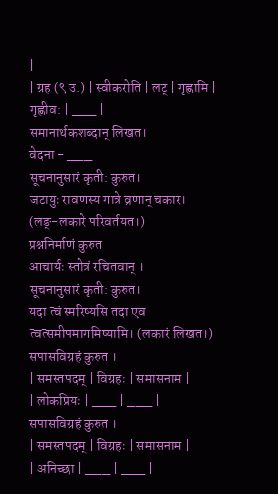|
| ग्रह (९ उ.) | स्वीकरोति | लट् | गृह्णामि | गृह्णीव: | ___ |
समानार्थकशब्दान् लिखत।
वेदना - ___
सूचनानुसारं कृती: कुरुत।
जटायुः रावणस्य गात्रे व्रणान् चकार। (लङ्-लकारे परिवर्तयत।)
प्रश्ननिर्माणं कुरुत
आचार्यः स्तोत्रं रचितवान् ।
सूचनानुसारं कृती: कुरुत।
यदा त्वं स्मरिष्यसि तदा एव त्वत्समीपमागमिष्यामि। (लकारं लिखत।)
सपासविग्रहं कुरुत ।
| समस्तपदम् | विग्रहः | समासनाम |
| लोकप्रियः | ___ | ___ |
सपासविग्रहं कुरुत ।
| समस्तपदम् | विग्रहः | समासनाम |
| अनिच्छा | ___ | ___ |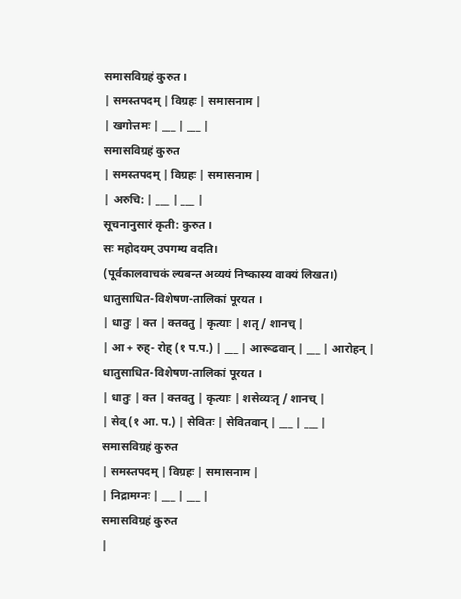समासविग्रहं कुरुत ।
| समस्तपदम् | विग्रहः | समासनाम |
| खगोत्तमः | ___ | ___ |
समासविग्रहं कुरुत
| समस्तपदम् | विग्रहः | समासनाम |
| अरुचि: | ___ | ___ |
सूचनानुसारं कृती: कुरुत ।
सः महोदयम् उपगम्य वदति।
(पूर्वकालवाचकं ल्यबन्त अव्ययं निष्कास्य वाक्यं लिखत।)
धातुसाधित-विशेषण-तालिकां पूरयत ।
| धातुः | क्त | क्तवतु | कृत्याः | शतृ / शानच् |
| आ + रुह्- रोह् (१ प.प.) | ___ | आरूढवान् | ___ | आरोहन् |
धातुसाधित-विशेषण-तालिकां पूरयत ।
| धातुः | क्त | क्तवतु | कृत्याः | शसेव्यःतृ / शानच् |
| सेव् (१ आ. प.) | सेवितः | सेवितवान् | ___ | ___ |
समासविग्रहं कुरुत
| समस्तपदम् | विग्रहः | समासनाम |
| निद्रामग्नः | ___ | ___ |
समासविग्रहं कुरुत
|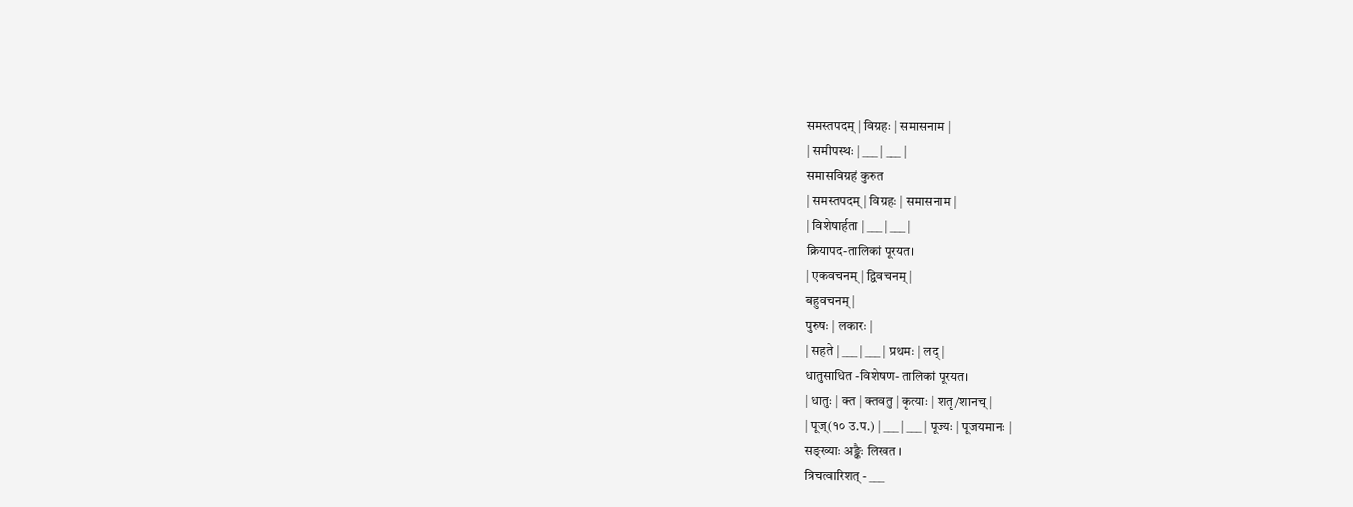समस्तपदम् | विग्रहः | समासनाम |
| समीपस्थः | ___ | ___ |
समासविग्रहं कुरुत
| समस्तपदम् | विग्रहः | समासनाम |
| विशेषार्हता | ___ | ___ |
क्रियापद-तालिकां पूरयत।
| एकवचनम् | द्विवचनम् |
बहुवचनम् |
पुरुषः | लकारः |
| सहते | ___ | ___ | प्रथमः | लद् |
धातुसाधित -विशेषण- तालिकां पूरयत।
| धातुः | क्त | क्तवतु | कृत्याः | शतृ/शानच् |
| पूज्(१० उ.प.) | ___ | ___ | पूज्यः | पूजयमानः |
सङ्ख्याः अङ्कैः लिखत ।
त्रिचत्वारिशत् - ___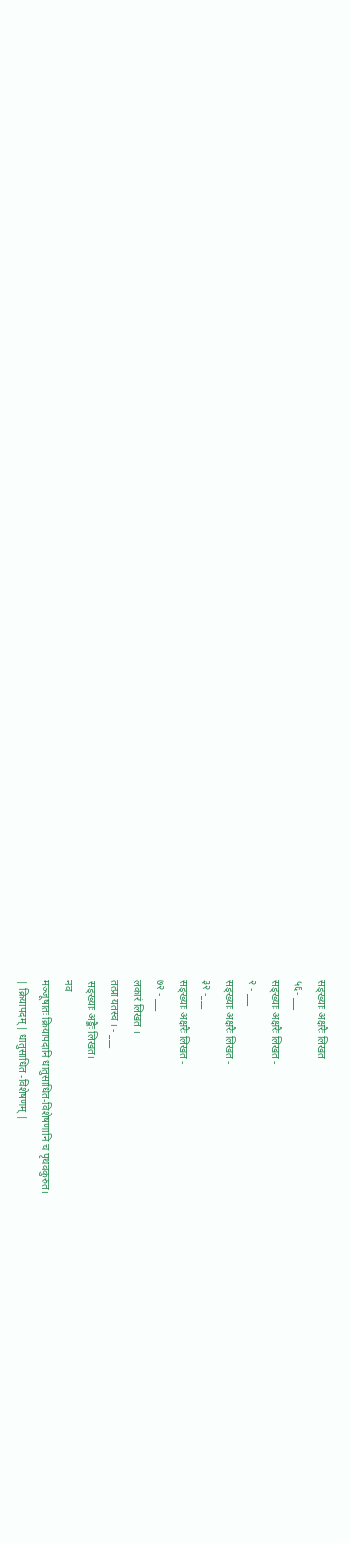सङ्ख्याः अक्षरैः लिखत
५६- ___
सङ्ख्याः अक्षरैः लिखत -
२ - ___
सङ्ख्याः अक्षरैः लिखत -
३२ -___
सङ्ख्याः अक्षरैः लिखत -
७२ - ___
लकारं लिखत ।
तत्प्रा यतस्व । - ___
सङ्ख्याः अङ्कैः लिखत।
नव
मञ्जूषातः क्रियापदानि धातुसाधित-विशेषणानि च पृथवकुरुत।
| क्रियापदम् | धातुसाधित -विशेषणम् |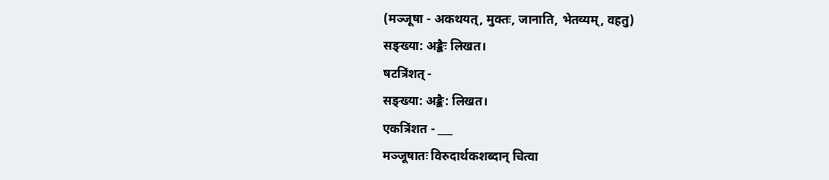(मञ्जूषा - अकथयत्, मुक्तः, जानाति, भेतव्यम्, वहतु)
सङ्ख्या: अङ्कैः लिखत।
षटत्रिंशत् -
सङ्ख्या: अङ्कै: लिखत।
एकत्रिंशत - ___
मञ्जूषातः विरुदार्थकशब्दान् चित्वा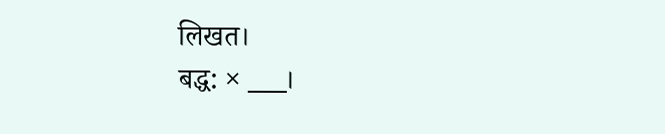लिखत।
बद्ध: × ___।